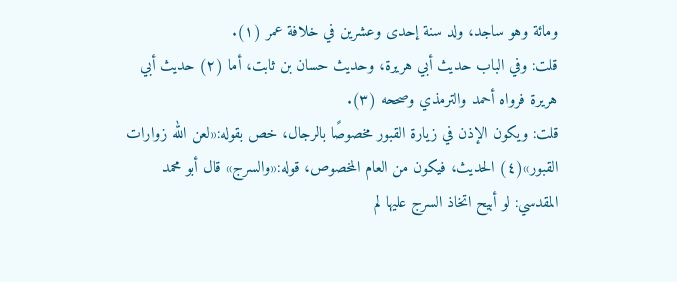ومائة وهو ساجد، ولد سنة إحدى وعشرين في خلافة عمر (١).
قلت: وفي الباب حديث أبي هريرة، وحديث حسان بن ثابت، أما (٢) حديث أبي هريرة فرواه أحمد والترمذي وصححه (٣).
قلت: ويكون الإذن في زيارة القبور مخصوصًا بالرجال، خص بقوله:«لعن الله زوارات القبور»(٤) الحديث، فيكون من العام المخصوص، قوله:«والسرج» قال أبو محمد المقدسي: لو أبيح اتخاذ السرج عليها لم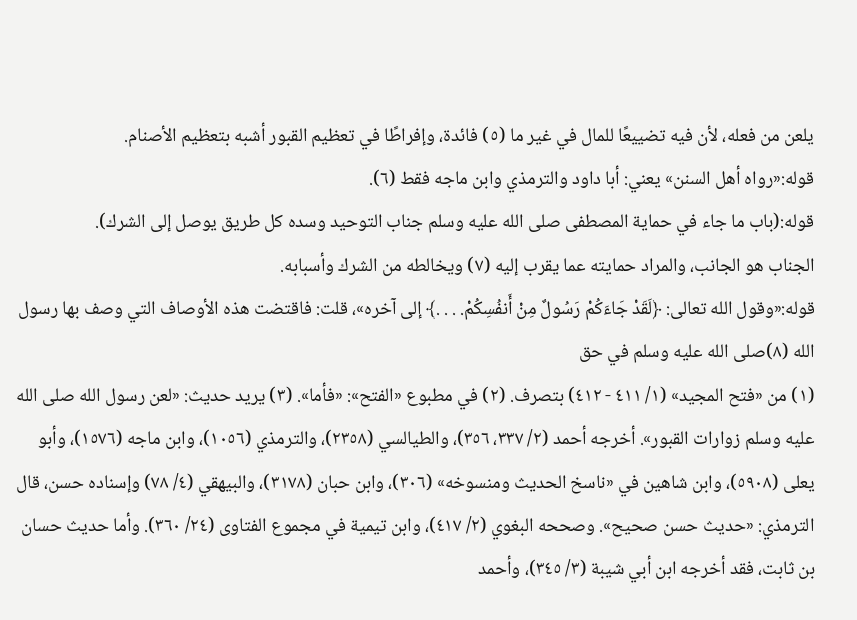يلعن من فعله، لأن فيه تضييعًا للمال في غير ما (٥) فائدة، وإفراطًا في تعظيم القبور أشبه بتعظيم الأصنام.
قوله:«رواه أهل السنن» يعني: أبا داود والترمذي وابن ماجه فقط (٦).
قوله:(باب ما جاء في حماية المصطفى صلى الله عليه وسلم جناب التوحيد وسده كل طريق يوصل إلى الشرك).
الجناب هو الجانب، والمراد حمايته عما يقرب إليه (٧) ويخالطه من الشرك وأسبابه.
قوله:«وقول الله تعالى: ﴿لَقَدْ جَاءَكُمْ رَسُولٌ مِنْ أَنفُسِكُمْ. . . .﴾ إلى آخره»، قلت: فاقتضت هذه الأوصاف التي وصف بها رسول الله (٨)صلى الله عليه وسلم في حق
(١) من «فتح المجيد» (١/ ٤١١ - ٤١٢) بتصرف. (٢) في مطبوع «الفتح»: «فأما». (٣) يريد حديث: «لعن رسول الله صلى الله عليه وسلم زوارات القبور». أخرجه أحمد (٢/ ٣٣٧، ٣٥٦)، والطيالسي (٢٣٥٨)، والترمذي (١٠٥٦)، وابن ماجه (١٥٧٦)، وأبو يعلى (٥٩٠٨)، وابن شاهين في «ناسخ الحديث ومنسوخه» (٣٠٦)، وابن حبان (٣١٧٨)، والبيهقي (٤/ ٧٨) وإسناده حسن، قال الترمذي: «حديث حسن صحيح». وصححه البغوي (٢/ ٤١٧)، وابن تيمية في مجموع الفتاوى (٢٤/ ٣٦٠). وأما حديث حسان بن ثابت، فقد أخرجه ابن أبي شيبة (٣/ ٣٤٥)، وأحمد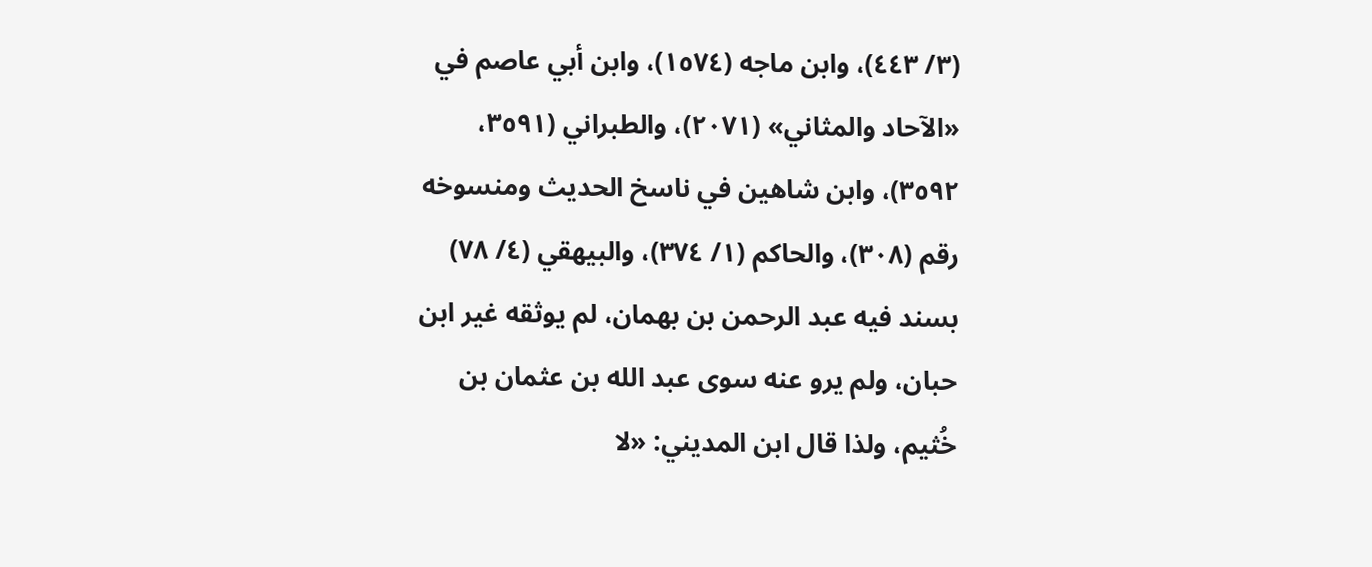(٣/ ٤٤٣)، وابن ماجه (١٥٧٤)، وابن أبي عاصم في «الآحاد والمثاني» (٢٠٧١)، والطبراني (٣٥٩١، ٣٥٩٢)، وابن شاهين في ناسخ الحديث ومنسوخه رقم (٣٠٨)، والحاكم (١/ ٣٧٤)، والبيهقي (٤/ ٧٨) بسند فيه عبد الرحمن بن بهمان، لم يوثقه غير ابن حبان، ولم يرو عنه سوى عبد الله بن عثمان بن خُثيم، ولذا قال ابن المديني: «لا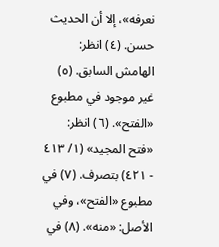نعرفه»، إلا أن الحديث حسن. (٤) انظر: الهامش السابق. (٥) غير موجود في مطبوع «الفتح». (٦) انظر: «فتح المجيد» (١/ ٤١٣ - ٤٢١) بتصرف. (٧) في مطبوع «الفتح»، وفي الأصل: «منه». (٨) في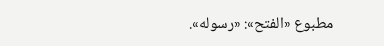مطبوع «الفتح»: «رسوله».